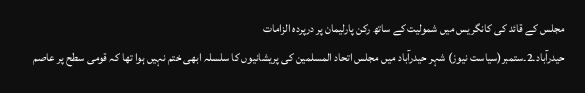مجلس کے قائد کی کانگریس میں شمولیت کے ساتھ رکن پارلیمان پر درپردہ الزامات
حیدرآباد۔2۔ستمبر(سیاست نیوز) شہر حیدرآباد میں مجلس اتحاد المسلمین کی پریشانیوں کا سلسلہ ابھی ختم نہیں ہوا تھا کہ قومی سطح پر عاصم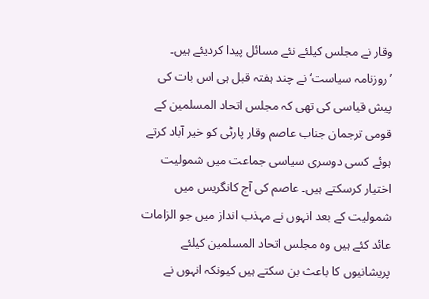وقار نے مجلس کیلئے نئے مسائل پیدا کردیئے ہیں۔ ’روزنامہ سیاست‘ نے چند ہفتہ قبل ہی اس بات کی پیش قیاسی کی تھی کہ مجلس اتحاد المسلمین کے قومی ترجمان جناب عاصم وقار پارٹی کو خیر آباد کرتے ہوئے کسی دوسری سیاسی جماعت میں شمولیت اختیار کرسکتے ہیں۔ عاصم کی آج کانگریس میں شمولیت کے بعد انہوں نے مہذب انداز میں جو الزامات عائد کئے ہیں وہ مجلس اتحاد المسلمین کیلئے پریشانیوں کا باعث بن سکتے ہیں کیونکہ انہوں نے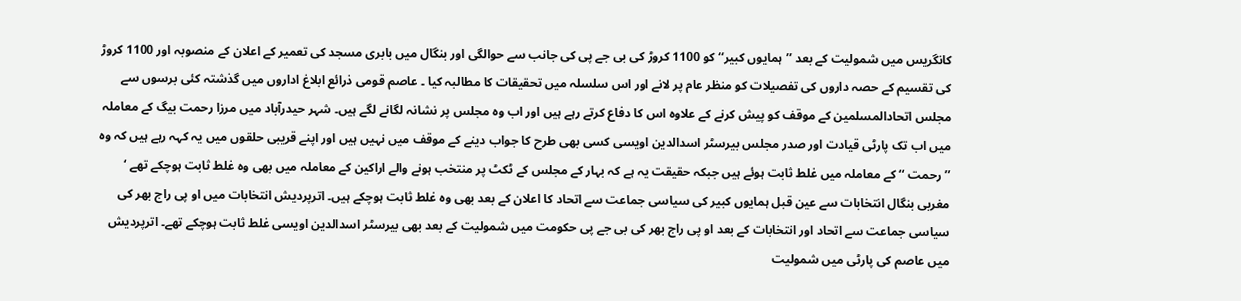کانگریس میں شمولیت کے بعد ’’ہمایوں کبیر‘‘ کو 1100 کروڑ کی بی جے پی کی جانب سے حوالگی اور بنگال میں بابری مسجد کی تعمیر کے اعلان کے منصوبہ اور 1100 کروڑ کی تقسیم کے حصہ داروں کی تفصیلات کو منظر عام پر لانے اور اس سلسلہ میں تحقیقات کا مطالبہ کیا ۔ عاصم قومی ذرائع ابلاغ اداروں میں گذشتہ کئی برسوں سے مجلس اتحادالمسلمین کے موقف کو پیش کرنے کے علاوہ اس کا دفاع کرتے رہے ہیں اور اب وہ مجلس پر نشانہ لگانے لگے ہیں۔ شہر حیدرآباد میں مرزا رحمت بیگ کے معاملہ میں اب تک پارٹی قیادت اور صدر مجلس بیرسٹر اسدالدین اویسی کسی بھی طرح کا جواب دینے کے موقف میں نہیں ہیں اور اپنے قریبی حلقوں میں یہ کہہ رہے ہیں کہ وہ ’’رحمت ‘‘ کے معاملہ میں غلط ثابت ہوئے ہیں جبکہ حقیقت یہ ہے کہ بہار کے مجلس کے ٹکٹ پر منتخب ہونے والے اراکین کے معاملہ میں بھی وہ غلط ثابت ہوچکے تھے ‘ مغربی بنگال انتخابات سے عین قبل ہمایوں کبیر کی سیاسی جماعت سے اتحاد کا اعلان کے بعد بھی وہ غلط ثابت ہوچکے ہیں۔ اترپردیش انتخابات میں او پی راج بھر کی سیاسی جماعت سے اتحاد اور انتخابات کے بعد او پی راج بھر کی بی جے پی حکومت میں شمولیت کے بعد بھی بیرسٹر اسدالدین اویسی غلط ثابت ہوچکے تھے۔ اترپردیش میں عاصم کی پارٹی میں شمولیت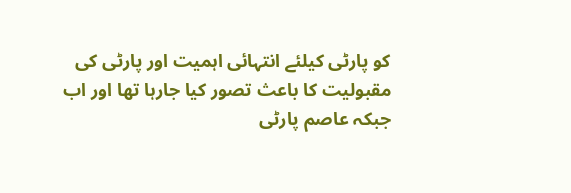کو پارٹی کیلئے انتہائی اہمیت اور پارٹی کی مقبولیت کا باعث تصور کیا جارہا تھا اور اب جبکہ عاصم پارٹی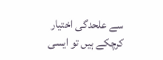سے علحدگی اختیار کرچکے ہیں تو ایسی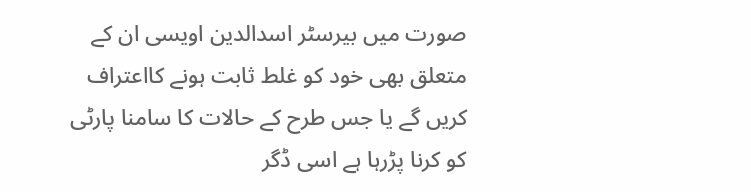صورت میں بیرسٹر اسدالدین اویسی ان کے متعلق بھی خود کو غلط ثابت ہونے کااعتراف کریں گے یا جس طرح کے حالات کا سامنا پارٹی کو کرنا پڑرہا ہے اسی ڈگر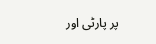پر پارٹی اور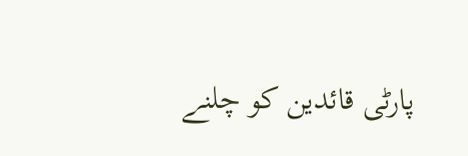پارٹی قائدین کو چلنے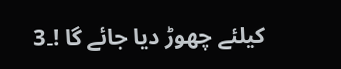کیلئے چھوڑ دیا جائے گا !۔3